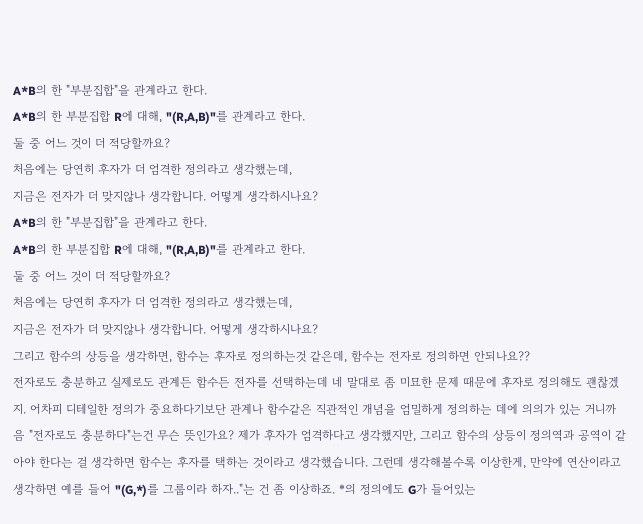A*B의 한 "부분집합"을 관계라고 한다.
A*B의 한 부분집합 R에 대해, "(R,A,B)"를 관계라고 한다.
둘 중 어느 것이 더 적당할까요?
처음에는 당연히 후자가 더 엄격한 정의라고 생각했는데,
지금은 전자가 더 맞지않나 생각합니다. 어떻게 생각하시나요?
A*B의 한 "부분집합"을 관계라고 한다.
A*B의 한 부분집합 R에 대해, "(R,A,B)"를 관계라고 한다.
둘 중 어느 것이 더 적당할까요?
처음에는 당연히 후자가 더 엄격한 정의라고 생각했는데,
지금은 전자가 더 맞지않나 생각합니다. 어떻게 생각하시나요?
그리고 함수의 상등을 생각하면, 함수는 후자로 정의하는것 같은데, 함수는 전자로 정의하면 안되나요??
전자로도 충분하고 실제로도 관계든 함수든 전자를 선택하는데 네 말대로 좀 미묘한 문제 때문에 후자로 정의해도 괜찮겠지. 어차피 디테일한 정의가 중요하다기보단 관계나 함수같은 직관적인 개념을 엄밀하게 정의하는 데에 의의가 있는 거니까
음 "전자로도 충분하다"는건 무슨 뜻인가요? 제가 후자가 엄격하다고 생각했지만, 그리고 함수의 상등이 정의역과 공역이 같아야 한다는 걸 생각하면 함수는 후자를 택하는 것이라고 생각했습니다. 그런데 생각해볼수록 이상한게, 만약에 연산이라고 생각하면 예를 들어 "(G,*)를 그룹이라 하자.."는 건 좀 이상하죠. *의 정의에도 G가 들어있는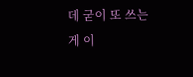데 굳이 또 쓰는게 이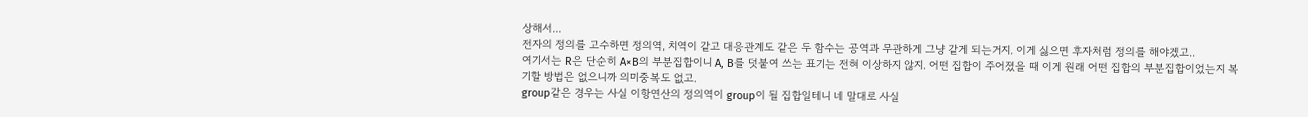상해서...
전자의 정의를 고수하면 정의역, 치역이 같고 대응관계도 같은 두 함수는 공역과 무관하게 그냥 같게 되는거지. 이게 싫으면 후자처럼 정의를 해야겠고..
여기서는 R은 단순히 A×B의 부분집합이니 A, B를 덧붙여 쓰는 표기는 전혀 이상하지 않지. 어떤 집합이 주어졌을 때 이게 원래 어떤 집합의 부분집합이었는지 복기할 방법은 없으니까 의미중복도 없고.
group같은 경우는 사실 이항연산의 정의역이 group이 될 집합일테니 네 말대로 사실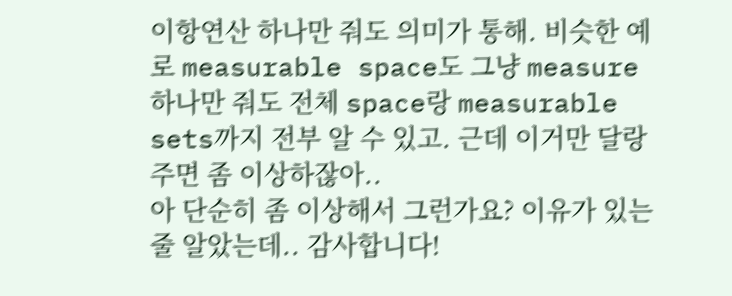이항연산 하나만 줘도 의미가 통해. 비슷한 예로 measurable space도 그냥 measure 하나만 줘도 전체 space랑 measurable sets까지 전부 알 수 있고. 근데 이거만 달랑 주면 좀 이상하잖아..
아 단순히 좀 이상해서 그런가요? 이유가 있는 줄 알았는데.. 감사합니다!